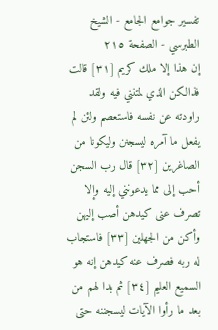تفسير جوامع الجامع - الشيخ الطبرسي - الصفحة ٢١٥
إن هذا إلا ملك كريم [٣١] قالت فذالكن الذي لمتنني فيه ولقد راودته عن نفسه فاستعصم ولئن لم يفعل ما آمره ليسجنن وليكونا من الصاغرين [٣٢] قال رب السجن أحب إلى مما يدعونني إليه وإلا تصرف عنى كيدهن أصب إليهن وأكن من الجهلين [٣٣] فاستجاب له ربه فصرف عنه كيدهن إنه هو السميع العليم [٣٤] ثم بدا لهم من بعد ما رأوا الآيات ليسجننه حتى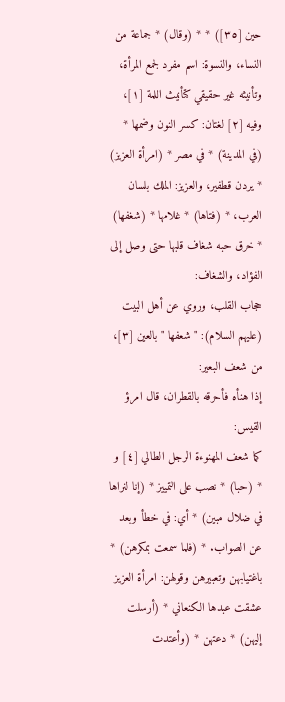حين [٣٥]) * * (وقال) * جماعة من النساء، والنسوة: اسم مفرد لجمع المرأة، وتأنيثه غير حقيقي كتأنيث اللمة [١]، وفيه [٢] لغتان: كسر النون وضمها * (في المدينة) * في مصر * (امرأة العزيز) * يردن قطفير، والعزيز: الملك بلسان العرب، * (فتاها) * غلامها * (شغفها) * خرق حبه شغاف قلبها حتى وصل إلى الفؤاد، والشغاف:
حجاب القلب، وروي عن أهل البيت (عليهم السلام): " شعفها " بالعين [٣]، من شعف البعير:
إذا هنأه فأحرقه بالقطران، قال امرؤ القيس:
كما شعف المهنوءة الرجل الطالي [٤] و * (حبا) * نصب على التمييز * (إنا لنراها في ضلال مبين) * أي: في خطأ وبعد عن الصواب. * (فلما سمعت بمكرهن) * باغتيابهن وتعبيرهن وقولهن: امرأة العزيز عشقت عبدها الكنعاني * (أرسلت إليهن) * دعتهن * (وأعتدت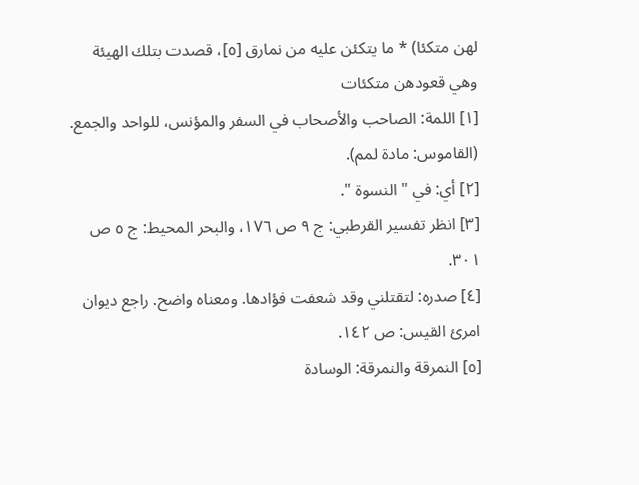لهن متكئا) * ما يتكئن عليه من نمارق [٥]، قصدت بتلك الهيئة وهي قعودهن متكئات
[١] اللمة: الصاحب والأصحاب في السفر والمؤنس، للواحد والجمع. (القاموس: مادة لمم).
[٢] أي: في " النسوة ".
[٣] انظر تفسير القرطبي: ج ٩ ص ١٧٦، والبحر المحيط: ج ٥ ص ٣٠١.
[٤] صدره: لتقتلني وقد شعفت فؤادها. ومعناه واضح. راجع ديوان امرئ القيس: ص ١٤٢.
[٥] النمرقة والنمرقة: الوسادة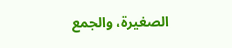الصغيرة، والجمع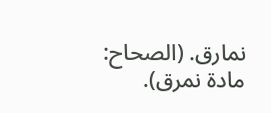نمارق. (الصحاح: مادة نمرق).